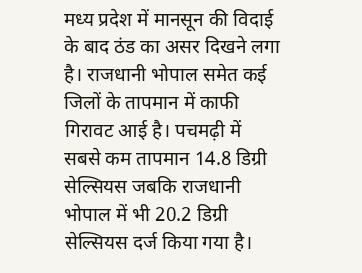मध्य प्रदेश में मानसून की विदाई के बाद ठंड का असर दिखने लगा है। राजधानी भोपाल समेत कई जिलों के तापमान में काफी गिरावट आई है। पचमढ़ी में सबसे कम तापमान 14.8 डिग्री सेल्सियस जबकि राजधानी भोपाल में भी 20.2 डिग्री सेल्सियस दर्ज किया गया है।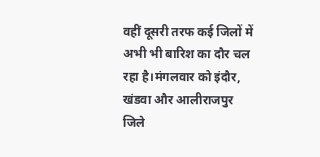वहीं दूसरी तरफ कई जिलों में अभी भी बारिश का दौर चल रहा है।मंगलवार को इंदौर, खंडवा और आलीराजपुर जिले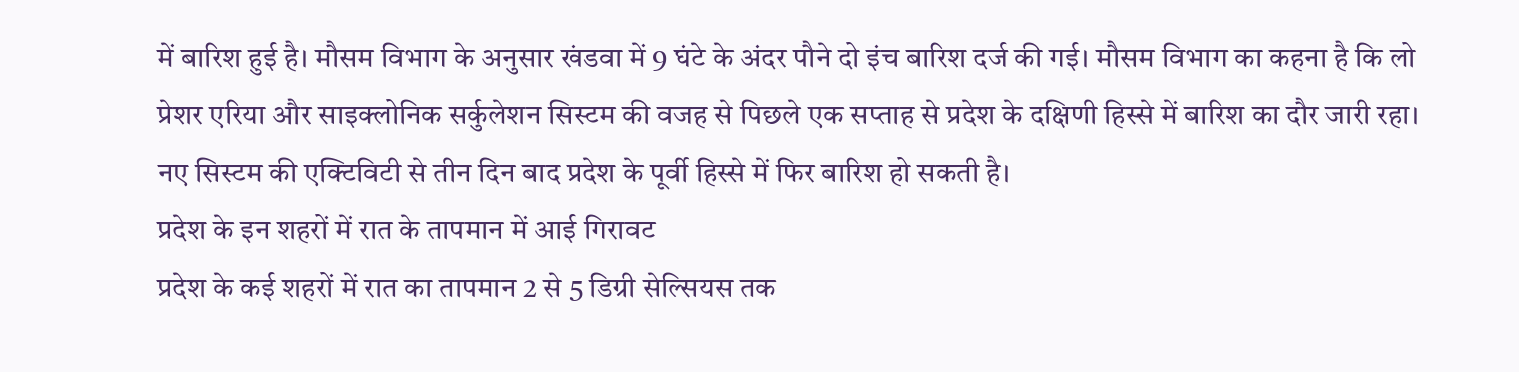में बारिश हुई है। मौसम विभाग के अनुसार खंडवा में 9 घंटे के अंदर पौने दो इंच बारिश दर्ज की गई। मौसम विभाग का कहना है कि लो प्रेशर एरिया और साइक्लोनिक सर्कुलेशन सिस्टम की वजह से पिछले एक सप्ताह से प्रदेश के दक्षिणी हिस्से में बारिश का दौर जारी रहा। नए सिस्टम की एक्टिविटी से तीन दिन बाद प्रदेश के पूर्वी हिस्से में फिर बारिश हो सकती है।
प्रदेश के इन शहरों में रात के तापमान में आई गिरावट
प्रदेश के कई शहरों में रात का तापमान 2 से 5 डिग्री सेल्सियस तक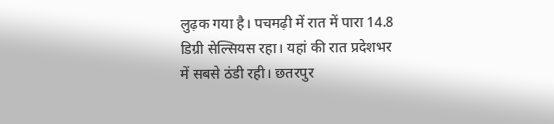लुढ़क गया है। पचमढ़ी में रात में पारा 14.8 डिग्री सेल्सियस रहा। यहां की रात प्रदेशभर में सबसे ठंडी रही। छतरपुर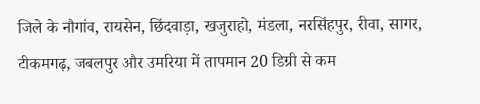जिले के नौगांव, रायसेन, छिंदवाड़ा, खजुराहो, मंडला, नरसिंहपुर, रीवा, सागर, टीकमगढ़, जबलपुर और उमरिया में तापमान 20 डिग्री से कम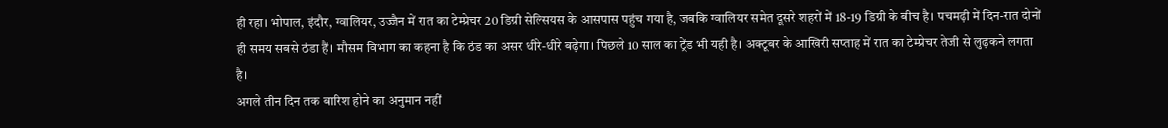ही रहा। भोपाल, इंदौर, ग्वालियर, उज्जैन में रात का टेम्प्रेचर 20 डिग्री सेल्सियस के आसपास पहुंच गया है, जबकि ग्वालियर समेत दूसरे शहरों में 18-19 डिग्री के बीच है। पचमढ़ी में दिन-रात दोनों ही समय सबसे ठंडा हैं। मौसम विभाग का कहना है कि ठंड का असर धीरे-धीरे बढ़ेगा। पिछले 10 साल का ट्रेंड भी यही है। अक्टूबर के आखिरी सप्ताह में रात का टेम्प्रेचर तेजी से लुढ़कने लगता है।
अगले तीन दिन तक बारिश होने का अनुमान नहीं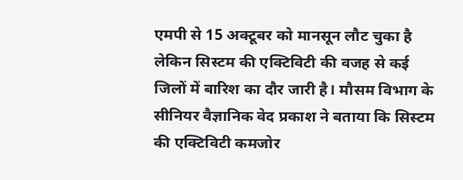एमपी से 15 अक्टूबर को मानसून लौट चुका है लेकिन सिस्टम की एक्टिविटी की वजह से कई जिलों में बारिश का दौर जारी है। मौसम विभाग के सीनियर वैज्ञानिक वेद प्रकाश ने बताया कि सिस्टम की एक्टिविटी कमजोर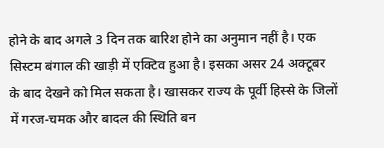होने के बाद अगले 3 दिन तक बारिश होने का अनुमान नहीं है। एक सिस्टम बंगाल की खाड़ी में एक्टिव हुआ है। इसका असर 24 अक्टूबर के बाद देखने को मिल सकता है। खासकर राज्य के पूर्वी हिस्से के जिलों में गरज-चमक और बादल की स्थिति बन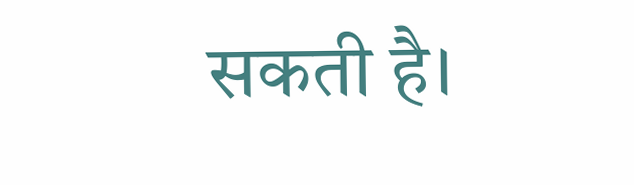सकती है।